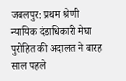जबलपुर: प्रथम श्रेणी न्यायिक दंडाधिकारी मेघा पुरोहित की अदालत ने बारह साल पहले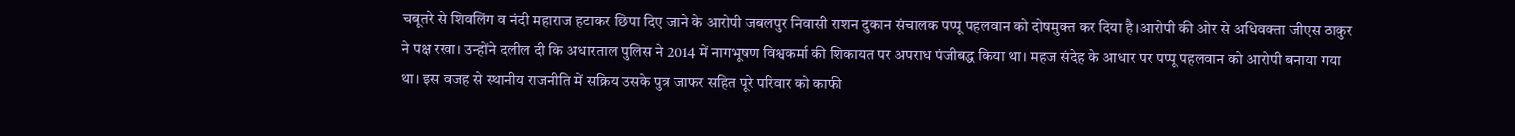चबूतरे से शिवलिंग व नंदी महाराज हटाकर छिपा दिए जाने के आरोपी जबलपुर निवासी राशन दुकान संचालक पप्पू पहलवान को दोषमुक्त कर दिया है।आरोपी की ओर से अधिवक्ता जीएस ठाकुर ने पक्ष रखा। उन्होंने दलील दी कि अधारताल पुलिस ने 2014 में नागभूषण विश्वकर्मा की शिकायत पर अपराध पंजीबद्ध किया था। महज संदेह के आधार पर पप्पू पहलवान को आरोपी बनाया गया था। इस वजह से स्थानीय राजनीति में सक्रिय उसके पुत्र जाफर सहित पूरे परिवार को काफी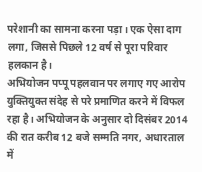परेशानी का सामना करना पड़ा। एक ऐसा दाग लगा, जिससे पिछले 12 वर्ष से पूरा परिवार हलकान है।
अभियोजन पप्पू पहलवान पर लगाए गए आरोप युक्तियुक्त संदेह से परे प्रमाणित करने में विफल रहा है। अभियोजन के अनुसार दो दिसंबर 2014 की रात करीब 12 बजे सम्मति नगर, अधारताल में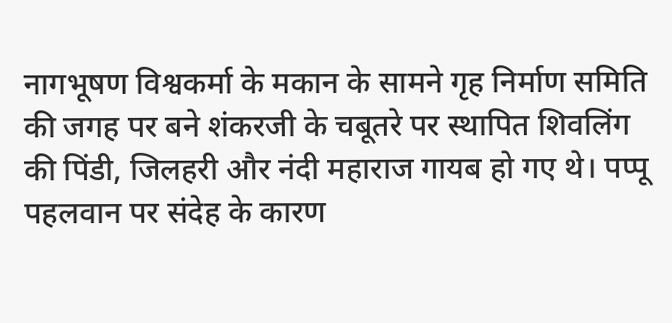नागभूषण विश्वकर्मा के मकान के सामने गृह निर्माण समिति की जगह पर बने शंकरजी के चबूतरे पर स्थापित शिवलिंग की पिंडी, जिलहरी और नंदी महाराज गायब हो गए थे। पप्पू पहलवान पर संदेह के कारण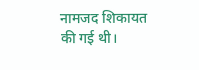नामजद शिकायत की गई थी।